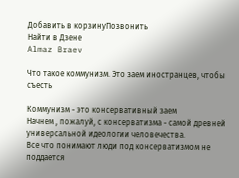Добавить в корзинуПозвонить
Найти в Дзене
Almaz Braev

Что такое коммунизм. Это заем иностранцев, чтобы съесть

Коммунизм - это консервативный заем
Начнем , пожалуй, с консерватизма - самой древней универсальной идеологии человечества.
Все что понимают люди под консерватизмом не поддается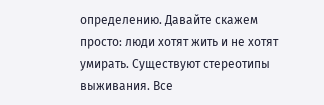определению. Давайте скажем просто: люди хотят жить и не хотят умирать. Существуют стереотипы выживания. Все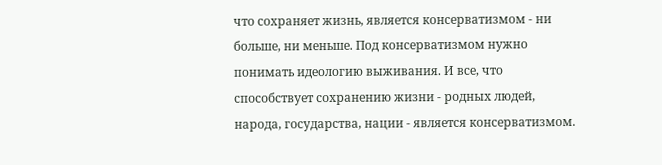что сохраняет жизнь, является консерватизмом - ни больше, ни меньше. Под консерватизмом нужно понимать идеологию выживания. И все, что способствует сохранению жизни - родных людей, народа, государства, нации - является консерватизмом.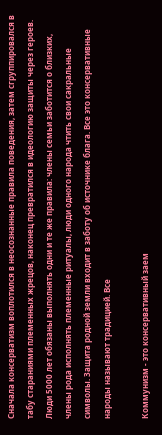Сначала консерватизм воплотился в неосознанные правила поведения, затем сгруппировался в табу стараниями племенных жрецов, наконец превратился в идеологию защиты через героев. Люди 5000 лет обязаны выполнять одни и те же правила: члены семьи заботится о близких, члены рода исполнять племенные ритуалы, люди одного народа чтить свои сакральные символы. Защита родной земли входит в заботу об источнике блага. Все это консервативные народы называют традицией. Все

Коммунизм - это консервативный заем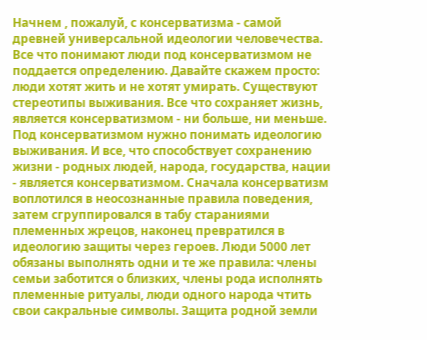Начнем , пожалуй, с консерватизма - самой древней универсальной идеологии человечества.
Все что понимают люди под консерватизмом не поддается определению. Давайте скажем просто: люди хотят жить и не хотят умирать. Существуют стереотипы выживания. Все что сохраняет жизнь, является консерватизмом - ни больше, ни меньше. Под консерватизмом нужно понимать идеологию выживания. И все, что способствует сохранению жизни - родных людей, народа, государства, нации - является консерватизмом. Сначала консерватизм воплотился в неосознанные правила поведения, затем сгруппировался в табу стараниями племенных жрецов, наконец превратился в идеологию защиты через героев. Люди 5000 лет обязаны выполнять одни и те же правила: члены семьи заботится о близких, члены рода исполнять племенные ритуалы, люди одного народа чтить свои сакральные символы. Защита родной земли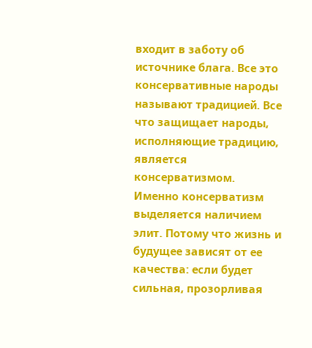входит в заботу об источнике блага. Все это консервативные народы называют традицией. Все что защищает народы, исполняющие традицию, является консерватизмом.
Именно консерватизм выделяется наличием элит. Потому что жизнь и будущее зависят от ее качества: если будет сильная, прозорливая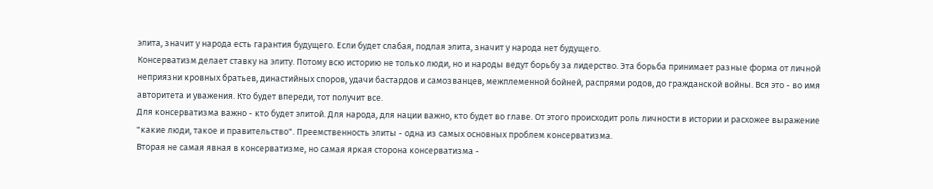элита, значит у народа есть гарантия будущего. Если будет слабая, подлая элита, значит у народа нет будущего.
Консерватизм делает ставку на элиту. Потому всю историю не только люди, но и народы ведут борьбу за лидерство. Эта борьба принимает разные форма от личной неприязни кровных братьев, династийных споров, удачи бастардов и самозванцев, межплеменной бойней, распрями родов, до гражданской войны. Вся это - во имя авторитета и уважения. Кто будет впереди, тот получит все.
Для консерватизма важно - кто будет элитой. Для народа, для нации важно, кто будет во главе. От этого происходит роль личности в истории и расхожее выражение "какие люди, такое и правительство". Преемственность элиты - одна из самых основных проблем консерватизма.
Вторая не самая явная в консерватизме, но самая яркая сторона консерватизма -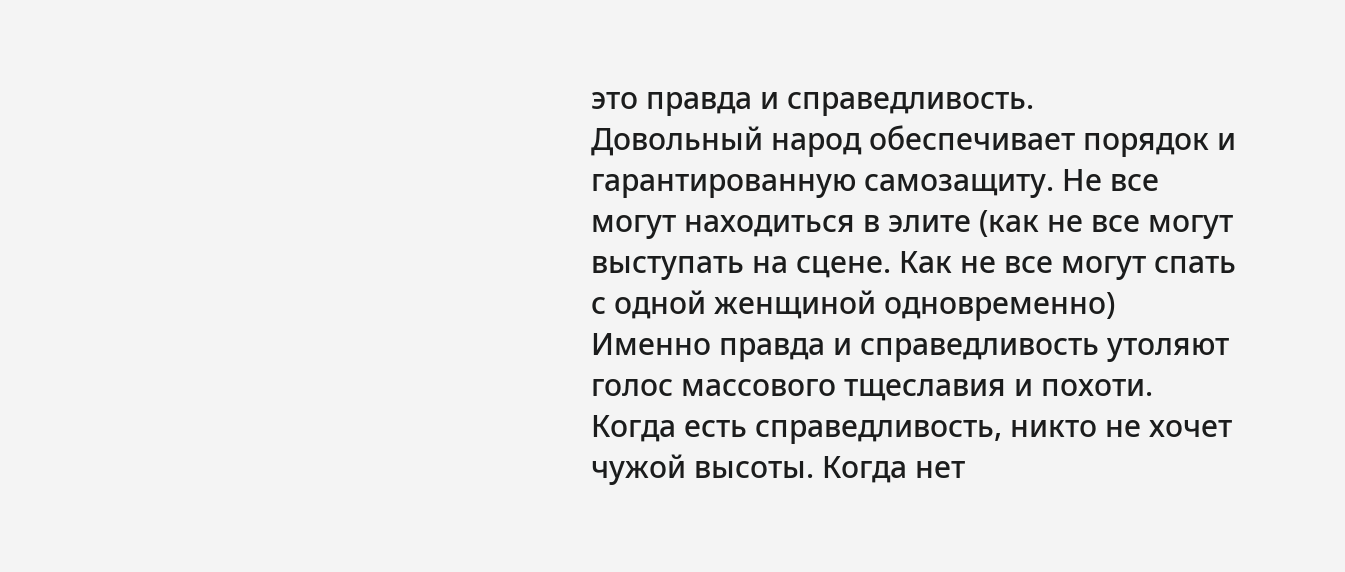это правда и справедливость.
Довольный народ обеспечивает порядок и гарантированную самозащиту. Не все могут находиться в элите (как не все могут выступать на сцене. Как не все могут спать с одной женщиной одновременно) Именно правда и справедливость утоляют голос массового тщеславия и похоти. Когда есть справедливость, никто не хочет чужой высоты. Когда нет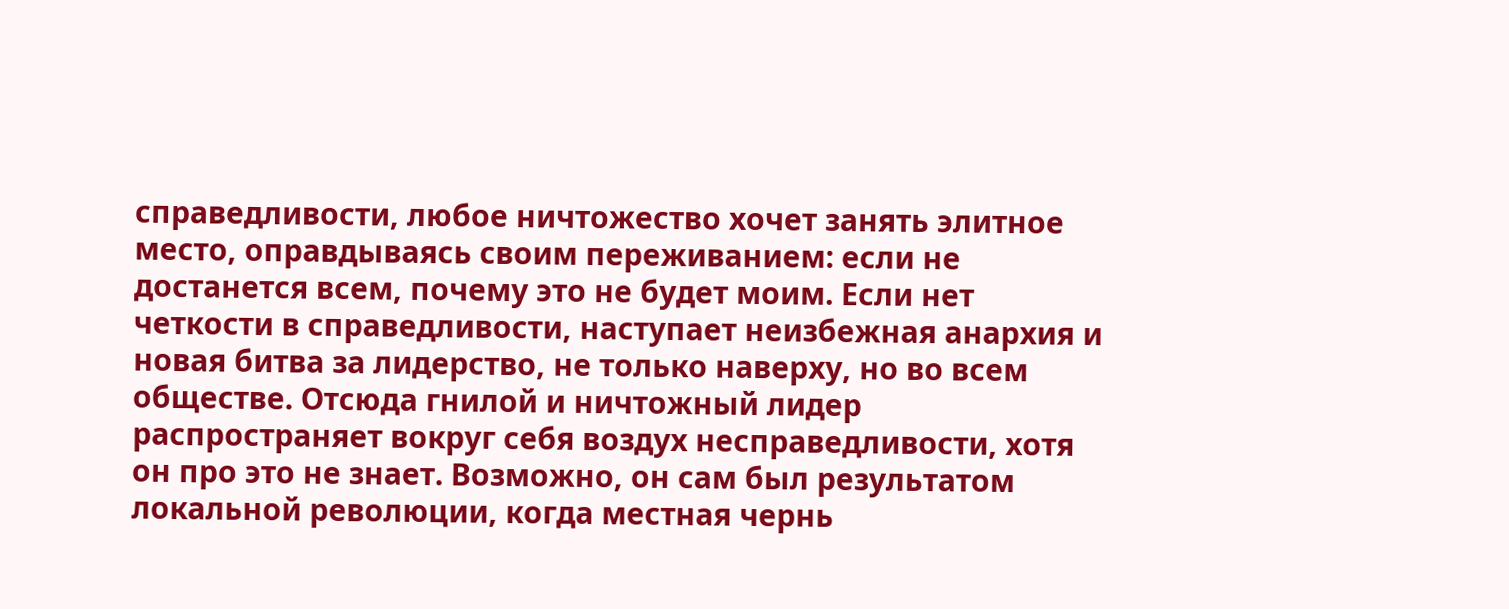справедливости, любое ничтожество хочет занять элитное место, оправдываясь своим переживанием: если не достанется всем, почему это не будет моим. Если нет четкости в справедливости, наступает неизбежная анархия и новая битва за лидерство, не только наверху, но во всем обществе. Отсюда гнилой и ничтожный лидер распространяет вокруг себя воздух несправедливости, хотя он про это не знает. Возможно, он сам был результатом локальной революции, когда местная чернь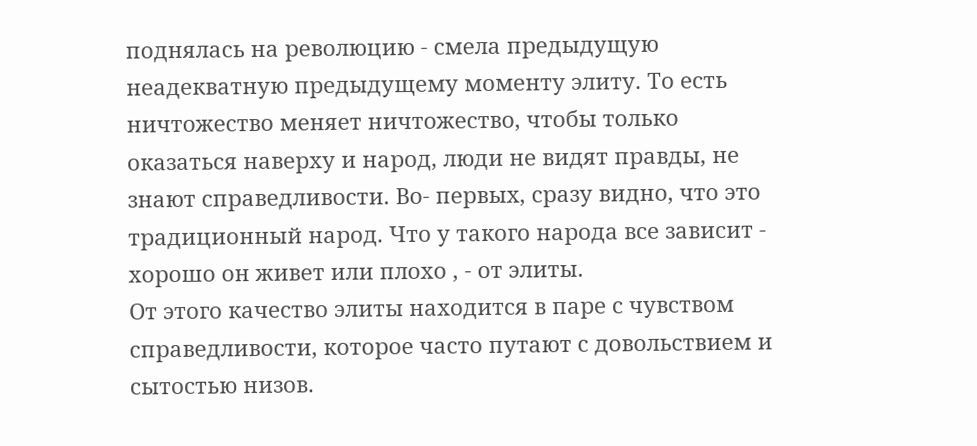поднялась на революцию - смела предыдущую неадекватную предыдущему моменту элиту. То есть ничтожество меняет ничтожество, чтобы только оказаться наверху и народ, люди не видят правды, не знают справедливости. Во- первых, сразу видно, что это традиционный народ. Что у такого народа все зависит - хорошо он живет или плохо , - от элиты.
От этого качество элиты находится в паре с чувством справедливости, которое часто путают с довольствием и сытостью низов.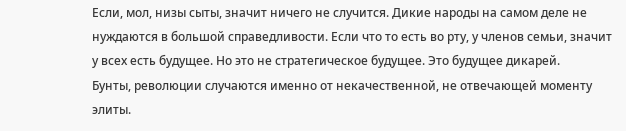Если, мол, низы сыты, значит ничего не случится. Дикие народы на самом деле не нуждаются в большой справедливости. Если что то есть во рту, у членов семьи, значит у всех есть будущее. Но это не стратегическое будущее. Это будущее дикарей.
Бунты, революции случаются именно от некачественной, не отвечающей моменту элиты.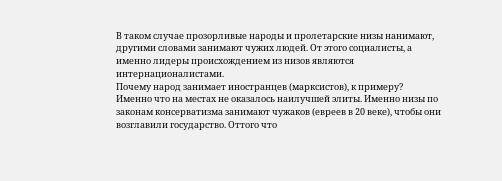В таком случае прозорливые народы и пролетарские низы нанимают, другими словами занимают чужих людей. От этого социалисты, а именно лидеры происхождением из низов являются интернационалистами.
Почему народ занимает иностранцев (марксистов), к примеру?
Именно что на местах не оказалось наилучшей элиты. Именно низы по законам консерватизма занимают чужаков (евреев в 20 веке), чтобы они возглавили государство. Оттого что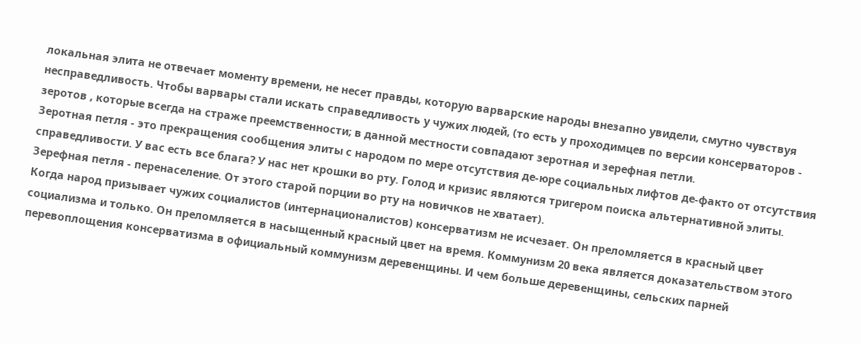локальная элита не отвечает моменту времени, не несет правды, которую варварские народы внезапно увидели, смутно чувствуя несправедливость. Чтобы варвары стали искать справедливость у чужих людей, (то есть у проходимцев по версии консерваторов - зеротов , которые всегда на страже преемственности; в данной местности совпадают зеротная и зерефная петли.
Зеротная петля - это прекращения сообщения элиты с народом по мере отсутствия де-юре социальных лифтов де-факто от отсутствия справедливости. У вас есть все блага? У нас нет крошки во рту. Голод и кризис являются тригером поиска альтернативной элиты.
Зерефная петля - перенаселение. От этого старой порции во рту на новичков не хватает).
Когда народ призывает чужих социалистов (интернационалистов) консерватизм не исчезает. Он преломляется в красный цвет социализма и только. Он преломляется в насыщенный красный цвет на время. Коммунизм 20 века является доказательством этого перевоплощения консерватизма в официальный коммунизм деревенщины. И чем больше деревенщины, сельских парней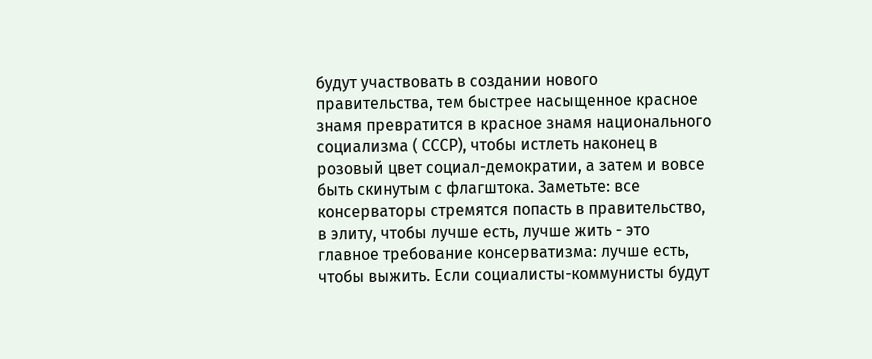будут участвовать в создании нового правительства, тем быстрее насыщенное красное знамя превратится в красное знамя национального социализма ( СССР), чтобы истлеть наконец в розовый цвет социал-демократии, а затем и вовсе быть скинутым с флагштока. Заметьте: все консерваторы стремятся попасть в правительство, в элиту, чтобы лучше есть, лучше жить - это главное требование консерватизма: лучше есть, чтобы выжить. Если социалисты-коммунисты будут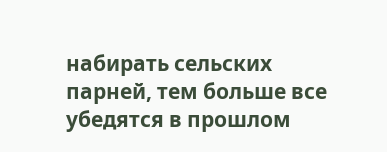набирать сельских парней, тем больше все убедятся в прошлом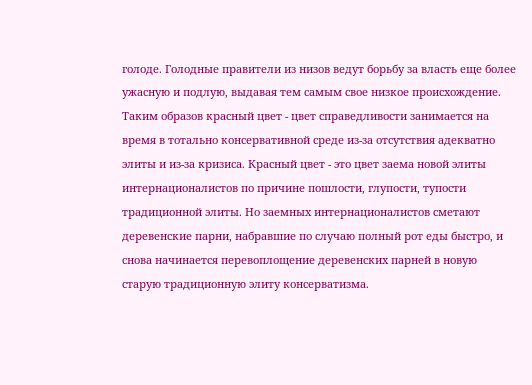голоде. Голодные правители из низов ведут борьбу за власть еще более ужасную и подлую, выдавая тем самым свое низкое происхождение.
Таким образов красный цвет - цвет справедливости занимается на время в тотально консервативной среде из-за отсутствия адекватно элиты и из-за кризиса. Красный цвет - это цвет заема новой элиты интернационалистов по причине пошлости, глупости, тупости традиционной элиты. Но заемных интернационалистов сметают деревенские парни, набравшие по случаю полный рот еды быстро, и снова начинается перевоплощение деревенских парней в новую старую традиционную элиту консерватизма.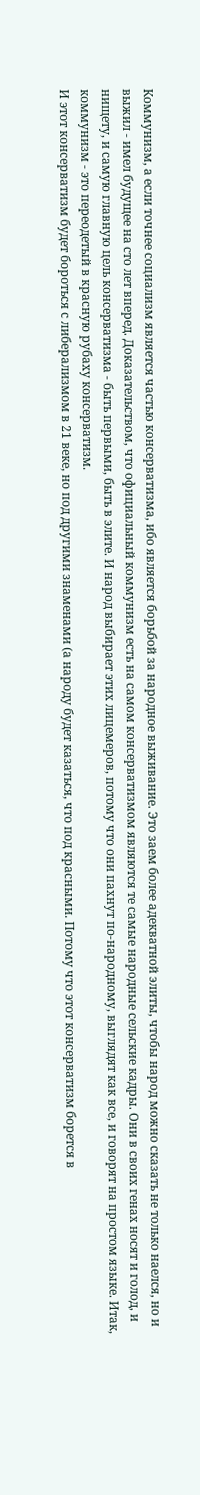Коммунизм, а если точнее социализм является частью консерватизма, ибо является борьбой за народное выживание. Это заем более адекватной элиты, чтобы народ можно сказать не только наелся, но и выжил - имел будущее на сто лет вперед. Доказательством, что официальный коммунизм есть на самом консерватизмом являются те самые народные сельские кадры. Они в своих генах носят и голод, и нищету, и самую главную цель консерватизма - быть первыми, быть в элите. И народ выбирает этих лицемеров, потому что они пахнут по-народному, выглядят как все, и говорят на простом языке. Итак, коммунизм - это переодетый в красную рубаху консерватизм.
И этот консерватизм будет бороться с либерализмом в 21 веке, но под другими знаменами (а народу будет казаться, что под красными. Потому что этот консерватизм борется в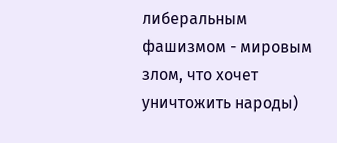либеральным фашизмом - мировым злом, что хочет уничтожить народы)